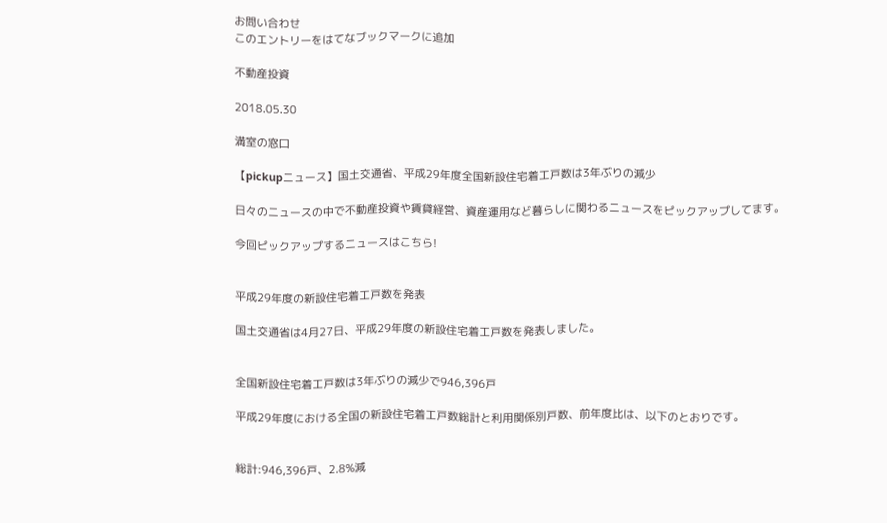お問い合わせ
このエントリーをはてなブックマークに追加

不動産投資

2018.05.30

満室の窓口

【pickupニュース】国土交通省、平成29年度全国新設住宅着工戸数は3年ぶりの減少

日々のニュースの中で不動産投資や賃貸経営、資産運用など暮らしに関わるニュースをピックアップしてます。

今回ピックアップするニュースはこちら!


平成29年度の新設住宅着工戸数を発表

国土交通省は4月27日、平成29年度の新設住宅着工戸数を発表しました。


全国新設住宅着工戸数は3年ぶりの減少で946,396戸

平成29年度における全国の新設住宅着工戸数総計と利用関係別戸数、前年度比は、以下のとおりです。


総計:946,396戸、2.8%減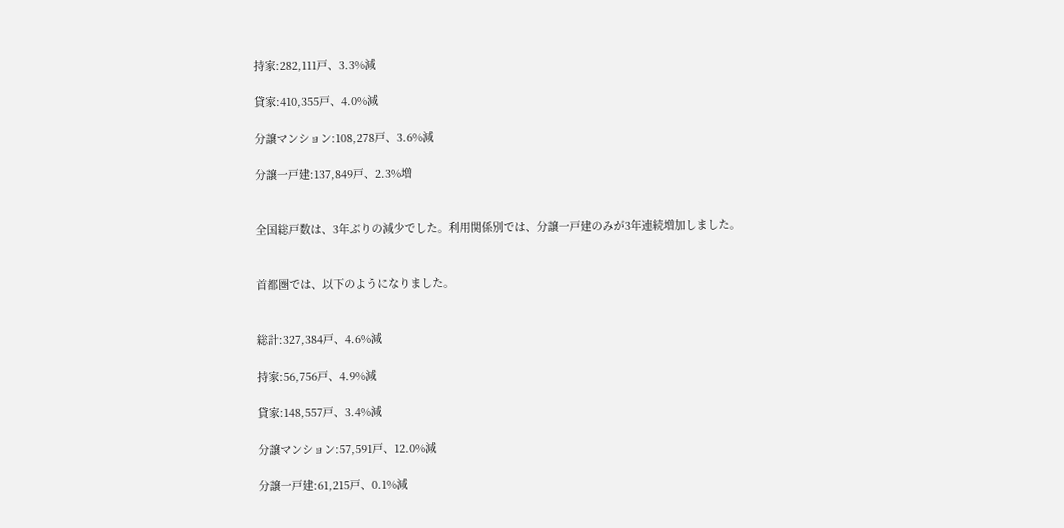持家:282,111戸、3.3%減

貸家:410,355戸、4.0%減

分譲マンション:108,278戸、3.6%減

分譲一戸建:137,849戸、2.3%増


全国総戸数は、3年ぶりの減少でした。利用関係別では、分譲一戸建のみが3年連続増加しました。


首都圏では、以下のようになりました。


総計:327,384戸、4.6%減

持家:56,756戸、4.9%減

貸家:148,557戸、3.4%減

分譲マンション:57,591戸、12.0%減

分譲一戸建:61,215戸、0.1%減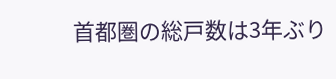首都圏の総戸数は3年ぶり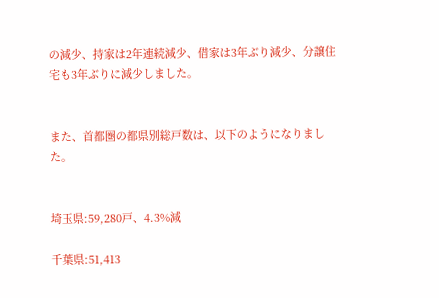の減少、持家は2年連続減少、借家は3年ぶり減少、分譲住宅も3年ぶりに減少しました。


また、首都圏の都県別総戸数は、以下のようになりました。


埼玉県:59,280戸、4.3%減

千葉県:51,413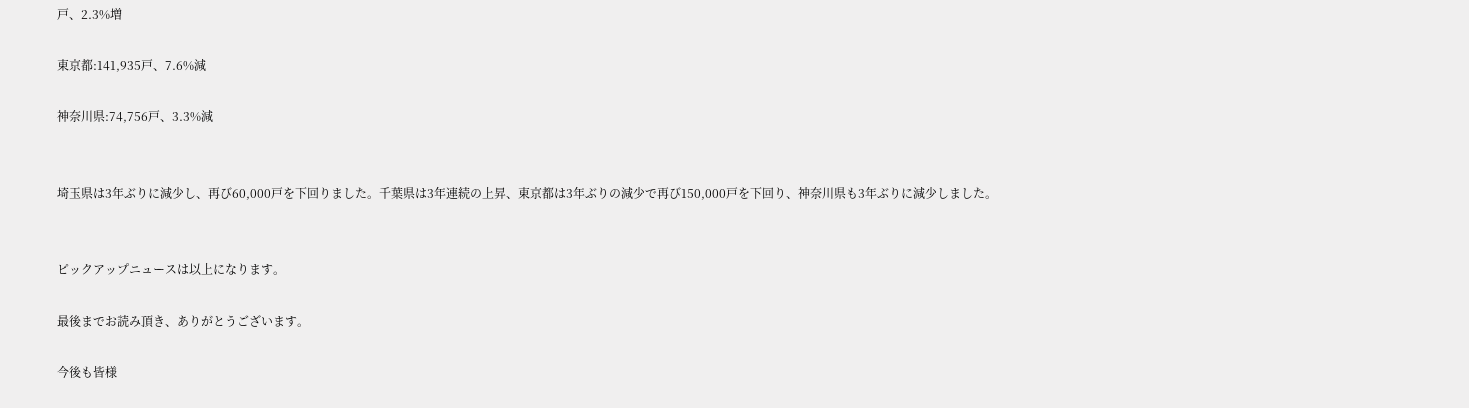戸、2.3%増

東京都:141,935戸、7.6%減

神奈川県:74,756戸、3.3%減


埼玉県は3年ぶりに減少し、再び60,000戸を下回りました。千葉県は3年連続の上昇、東京都は3年ぶりの減少で再び150,000戸を下回り、神奈川県も3年ぶりに減少しました。


ピックアップニュースは以上になります。

最後までお読み頂き、ありがとうございます。

今後も皆様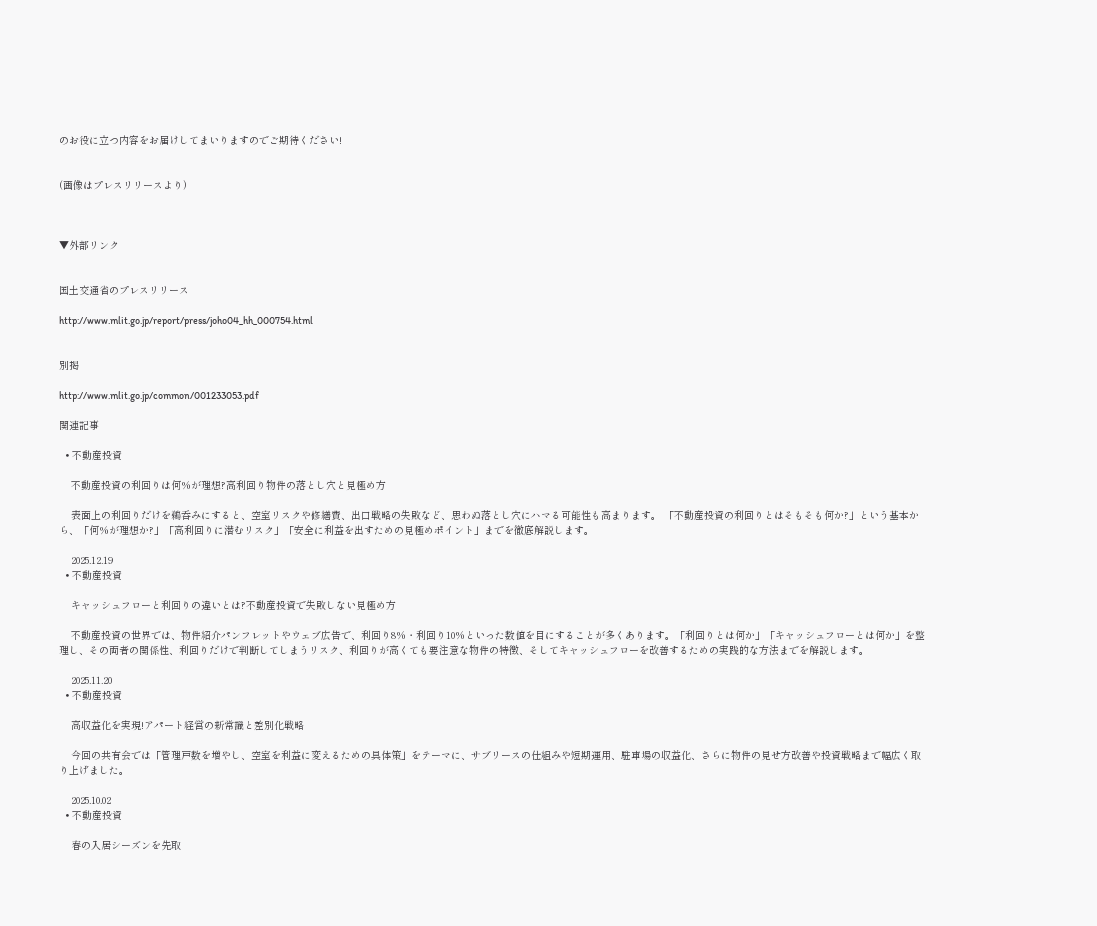のお役に立つ内容をお届けしてまいりますのでご期待ください!


(画像はプレスリリースより)



▼外部リンク


国土交通省のプレスリリース

http://www.mlit.go.jp/report/press/joho04_hh_000754.html


別掲

http://www.mlit.go.jp/common/001233053.pdf

関連記事

  • 不動産投資

    不動産投資の利回りは何%が理想?高利回り物件の落とし穴と見極め方

    表面上の利回りだけを鵜呑みにすると、空室リスクや修繕費、出口戦略の失敗など、思わぬ落とし穴にハマる可能性も高まります。 「不動産投資の利回りとはそもそも何か?」という基本から、「何%が理想か?」「高利回りに潜むリスク」「安全に利益を出すための見極めポイント」までを徹底解説します。

    2025.12.19
  • 不動産投資

    キャッシュフローと利回りの違いとは?不動産投資で失敗しない見極め方

    不動産投資の世界では、物件紹介パンフレットやウェブ広告で、利回り8%・利回り10%といった数値を目にすることが多くあります。「利回りとは何か」「キャッシュフローとは何か」を整理し、その両者の関係性、利回りだけで判断してしまうリスク、利回りが高くても要注意な物件の特徴、そしてキャッシュフローを改善するための実践的な方法までを解説します。

    2025.11.20
  • 不動産投資

    高収益化を実現!アパート経営の新常識と差別化戦略

    今回の共有会では「管理戸数を増やし、空室を利益に変えるための具体策」をテーマに、サブリースの仕組みや短期運用、駐車場の収益化、さらに物件の見せ方改善や投資戦略まで幅広く取り上げました。

    2025.10.02
  • 不動産投資

    春の入居シーズンを先取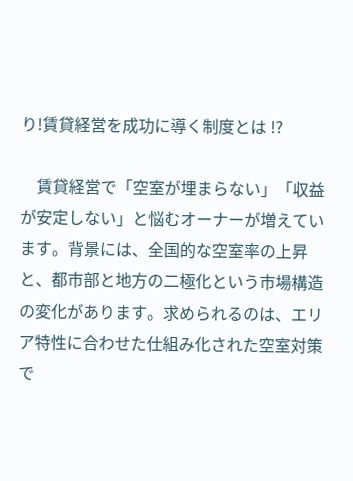り!賃貸経営を成功に導く制度とは !?

    賃貸経営で「空室が埋まらない」「収益が安定しない」と悩むオーナーが増えています。背景には、全国的な空室率の上昇と、都市部と地方の二極化という市場構造の変化があります。求められるのは、エリア特性に合わせた仕組み化された空室対策で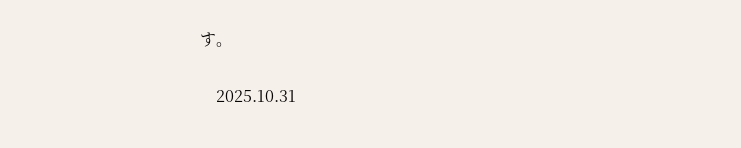す。

    2025.10.31